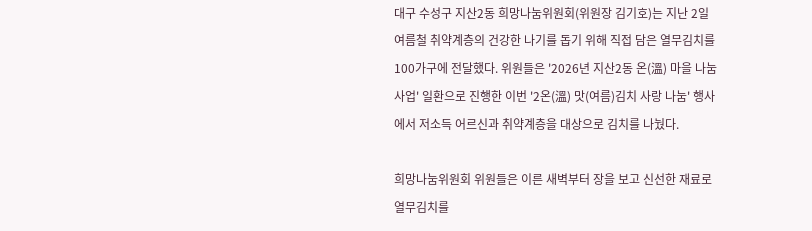대구 수성구 지산2동 희망나눔위원회(위원장 김기호)는 지난 2일 여름철 취약계층의 건강한 나기를 돕기 위해 직접 담은 열무김치를 100가구에 전달했다. 위원들은 '2026년 지산2동 온(溫) 마을 나눔 사업' 일환으로 진행한 이번 '2온(溫) 맛(여름)김치 사랑 나눔' 행사에서 저소득 어르신과 취약계층을 대상으로 김치를 나눴다.

희망나눔위원회 위원들은 이른 새벽부터 장을 보고 신선한 재료로 열무김치를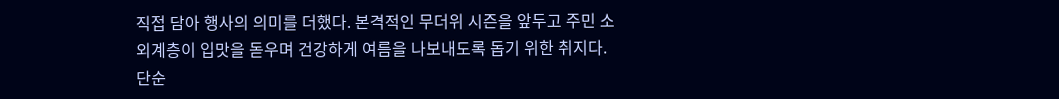직접 담아 행사의 의미를 더했다. 본격적인 무더위 시즌을 앞두고 주민 소외계층이 입맛을 돋우며 건강하게 여름을 나보내도록 돕기 위한 취지다. 단순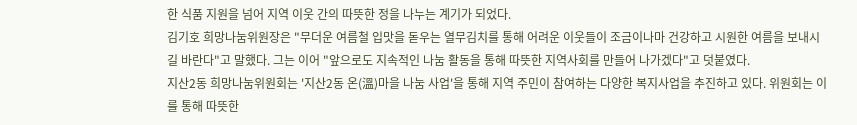한 식품 지원을 넘어 지역 이웃 간의 따뜻한 정을 나누는 계기가 되었다.
김기호 희망나눔위원장은 "무더운 여름철 입맛을 돋우는 열무김치를 통해 어려운 이웃들이 조금이나마 건강하고 시원한 여름을 보내시길 바란다"고 말했다. 그는 이어 "앞으로도 지속적인 나눔 활동을 통해 따뜻한 지역사회를 만들어 나가겠다"고 덧붙였다.
지산2동 희망나눔위원회는 '지산2동 온(溫)마을 나눔 사업'을 통해 지역 주민이 참여하는 다양한 복지사업을 추진하고 있다. 위원회는 이를 통해 따뜻한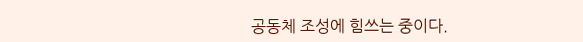공동체 조성에 힘쓰는 중이다.